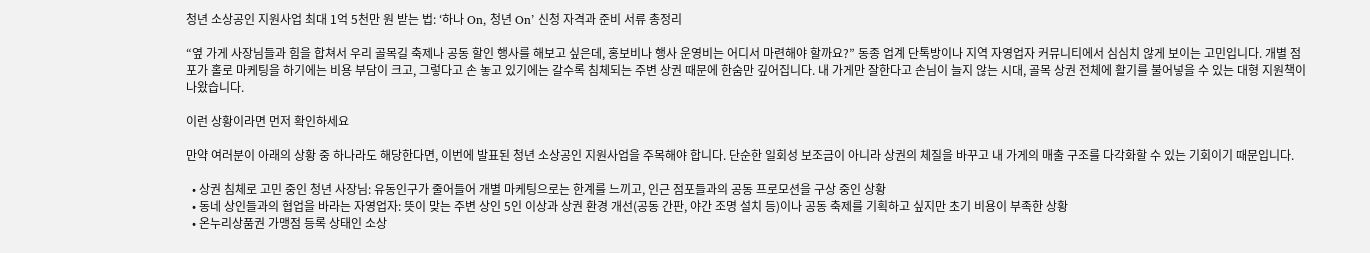청년 소상공인 지원사업 최대 1억 5천만 원 받는 법: ‘하나 On, 청년 On’ 신청 자격과 준비 서류 총정리

“옆 가게 사장님들과 힘을 합쳐서 우리 골목길 축제나 공동 할인 행사를 해보고 싶은데, 홍보비나 행사 운영비는 어디서 마련해야 할까요?” 동종 업계 단톡방이나 지역 자영업자 커뮤니티에서 심심치 않게 보이는 고민입니다. 개별 점포가 홀로 마케팅을 하기에는 비용 부담이 크고, 그렇다고 손 놓고 있기에는 갈수록 침체되는 주변 상권 때문에 한숨만 깊어집니다. 내 가게만 잘한다고 손님이 늘지 않는 시대, 골목 상권 전체에 활기를 불어넣을 수 있는 대형 지원책이 나왔습니다.

이런 상황이라면 먼저 확인하세요

만약 여러분이 아래의 상황 중 하나라도 해당한다면, 이번에 발표된 청년 소상공인 지원사업을 주목해야 합니다. 단순한 일회성 보조금이 아니라 상권의 체질을 바꾸고 내 가게의 매출 구조를 다각화할 수 있는 기회이기 때문입니다.

  • 상권 침체로 고민 중인 청년 사장님: 유동인구가 줄어들어 개별 마케팅으로는 한계를 느끼고, 인근 점포들과의 공동 프로모션을 구상 중인 상황
  • 동네 상인들과의 협업을 바라는 자영업자: 뜻이 맞는 주변 상인 5인 이상과 상권 환경 개선(공동 간판, 야간 조명 설치 등)이나 공동 축제를 기획하고 싶지만 초기 비용이 부족한 상황
  • 온누리상품권 가맹점 등록 상태인 소상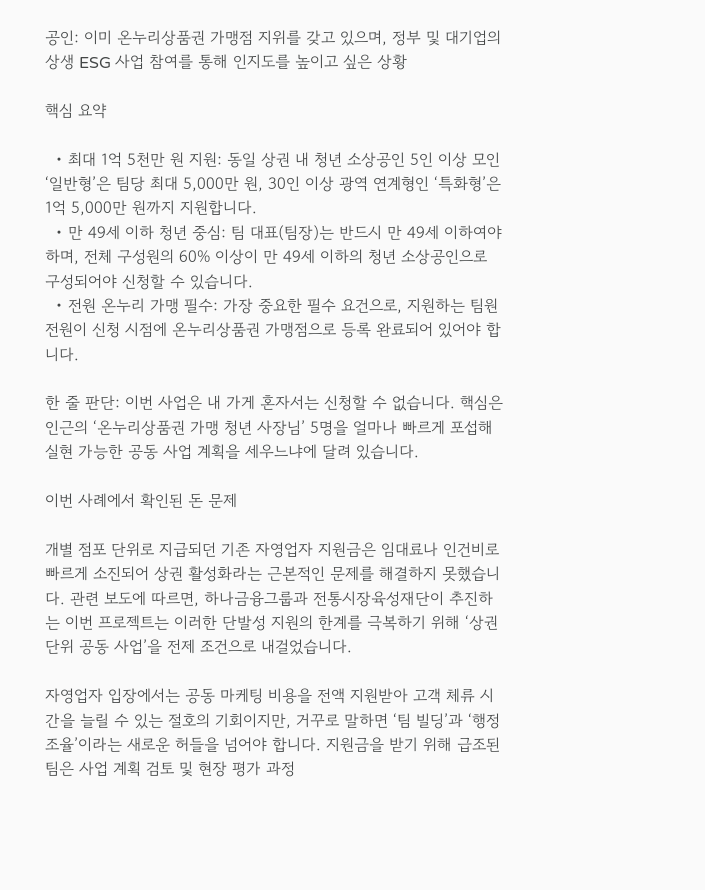공인: 이미 온누리상품권 가맹점 지위를 갖고 있으며, 정부 및 대기업의 상생 ESG 사업 참여를 통해 인지도를 높이고 싶은 상황

핵심 요약

  • 최대 1억 5천만 원 지원: 동일 상권 내 청년 소상공인 5인 이상 모인 ‘일반형’은 팀당 최대 5,000만 원, 30인 이상 광역 연계형인 ‘특화형’은 1억 5,000만 원까지 지원합니다.
  • 만 49세 이하 청년 중심: 팀 대표(팀장)는 반드시 만 49세 이하여야 하며, 전체 구성원의 60% 이상이 만 49세 이하의 청년 소상공인으로 구성되어야 신청할 수 있습니다.
  • 전원 온누리 가맹 필수: 가장 중요한 필수 요건으로, 지원하는 팀원 전원이 신청 시점에 온누리상품권 가맹점으로 등록 완료되어 있어야 합니다.

한 줄 판단: 이번 사업은 내 가게 혼자서는 신청할 수 없습니다. 핵심은 인근의 ‘온누리상품권 가맹 청년 사장님’ 5명을 얼마나 빠르게 포섭해 실현 가능한 공동 사업 계획을 세우느냐에 달려 있습니다.

이번 사례에서 확인된 돈 문제

개별 점포 단위로 지급되던 기존 자영업자 지원금은 임대료나 인건비로 빠르게 소진되어 상권 활성화라는 근본적인 문제를 해결하지 못했습니다. 관련 보도에 따르면, 하나금융그룹과 전통시장육성재단이 추진하는 이번 프로젝트는 이러한 단발성 지원의 한계를 극복하기 위해 ‘상권 단위 공동 사업’을 전제 조건으로 내걸었습니다.

자영업자 입장에서는 공동 마케팅 비용을 전액 지원받아 고객 체류 시간을 늘릴 수 있는 절호의 기회이지만, 거꾸로 말하면 ‘팀 빌딩’과 ‘행정 조율’이라는 새로운 허들을 넘어야 합니다. 지원금을 받기 위해 급조된 팀은 사업 계획 검토 및 현장 평가 과정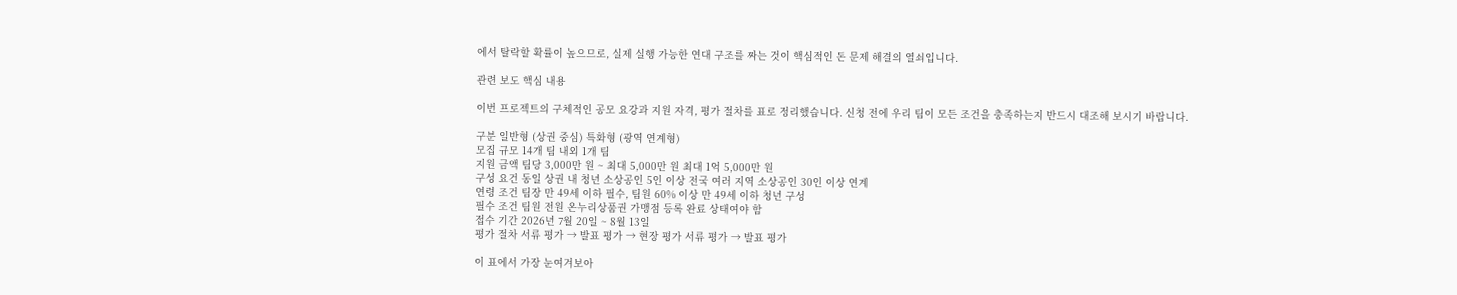에서 탈락할 확률이 높으므로, 실제 실행 가능한 연대 구조를 짜는 것이 핵심적인 돈 문제 해결의 열쇠입니다.

관련 보도 핵심 내용

이번 프로젝트의 구체적인 공모 요강과 지원 자격, 평가 절차를 표로 정리했습니다. 신청 전에 우리 팀이 모든 조건을 충족하는지 반드시 대조해 보시기 바랍니다.

구분 일반형 (상권 중심) 특화형 (광역 연계형)
모집 규모 14개 팀 내외 1개 팀
지원 금액 팀당 3,000만 원 ~ 최대 5,000만 원 최대 1억 5,000만 원
구성 요건 동일 상권 내 청년 소상공인 5인 이상 전국 여러 지역 소상공인 30인 이상 연계
연령 조건 팀장 만 49세 이하 필수, 팀원 60% 이상 만 49세 이하 청년 구성
필수 조건 팀원 전원 온누리상품권 가맹점 등록 완료 상태여야 함
접수 기간 2026년 7월 20일 ~ 8월 13일
평가 절차 서류 평가 → 발표 평가 → 현장 평가 서류 평가 → 발표 평가

이 표에서 가장 눈여겨보아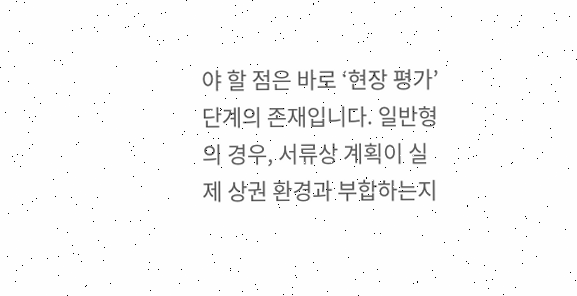야 할 점은 바로 ‘현장 평가’ 단계의 존재입니다. 일반형의 경우, 서류상 계획이 실제 상권 환경과 부합하는지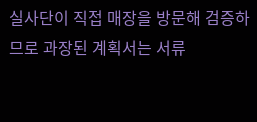실사단이 직접 매장을 방문해 검증하므로 과장된 계획서는 서류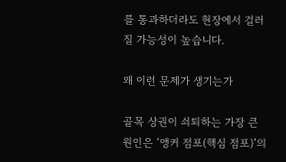를 통과하더라도 현장에서 걸러질 가능성이 높습니다.

왜 이런 문제가 생기는가

골목 상권이 쇠퇴하는 가장 큰 원인은 ‘앵커 점포(핵심 점포)’의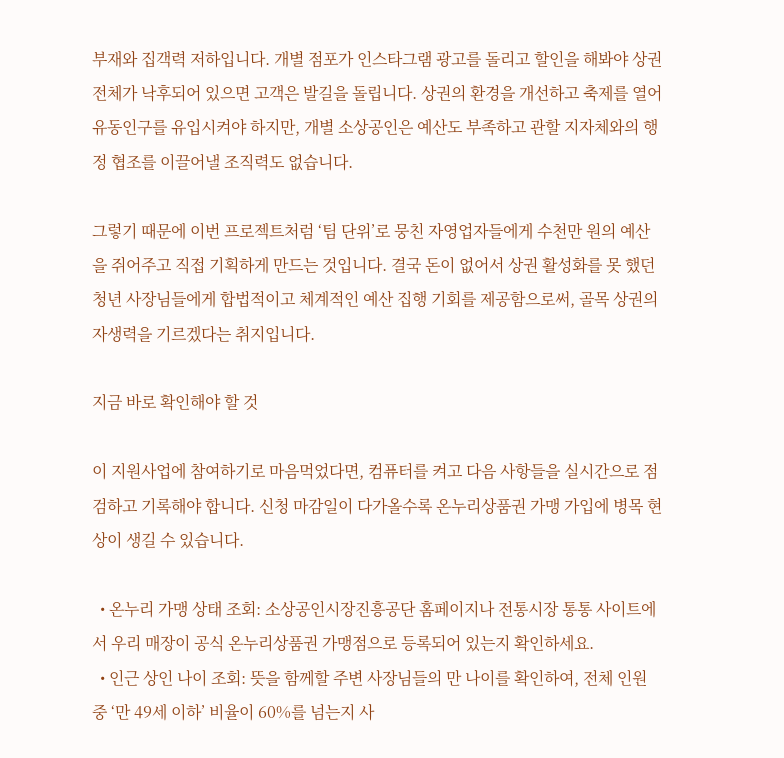부재와 집객력 저하입니다. 개별 점포가 인스타그램 광고를 돌리고 할인을 해봐야 상권 전체가 낙후되어 있으면 고객은 발길을 돌립니다. 상권의 환경을 개선하고 축제를 열어 유동인구를 유입시켜야 하지만, 개별 소상공인은 예산도 부족하고 관할 지자체와의 행정 협조를 이끌어낼 조직력도 없습니다.

그렇기 때문에 이번 프로젝트처럼 ‘팀 단위’로 뭉친 자영업자들에게 수천만 원의 예산을 쥐어주고 직접 기획하게 만드는 것입니다. 결국 돈이 없어서 상권 활성화를 못 했던 청년 사장님들에게 합법적이고 체계적인 예산 집행 기회를 제공함으로써, 골목 상권의 자생력을 기르겠다는 취지입니다.

지금 바로 확인해야 할 것

이 지원사업에 참여하기로 마음먹었다면, 컴퓨터를 켜고 다음 사항들을 실시간으로 점검하고 기록해야 합니다. 신청 마감일이 다가올수록 온누리상품권 가맹 가입에 병목 현상이 생길 수 있습니다.

  • 온누리 가맹 상태 조회: 소상공인시장진흥공단 홈페이지나 전통시장 통통 사이트에서 우리 매장이 공식 온누리상품권 가맹점으로 등록되어 있는지 확인하세요.
  • 인근 상인 나이 조회: 뜻을 함께할 주변 사장님들의 만 나이를 확인하여, 전체 인원 중 ‘만 49세 이하’ 비율이 60%를 넘는지 사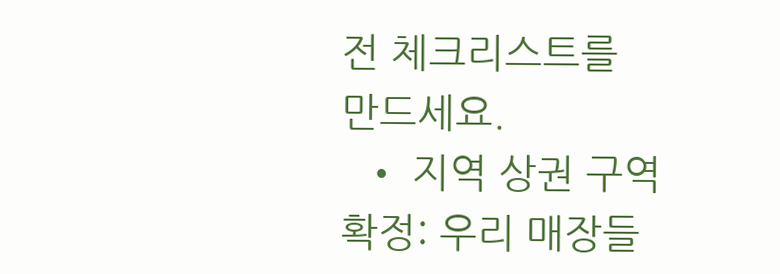전 체크리스트를 만드세요.
  • 지역 상권 구역 확정: 우리 매장들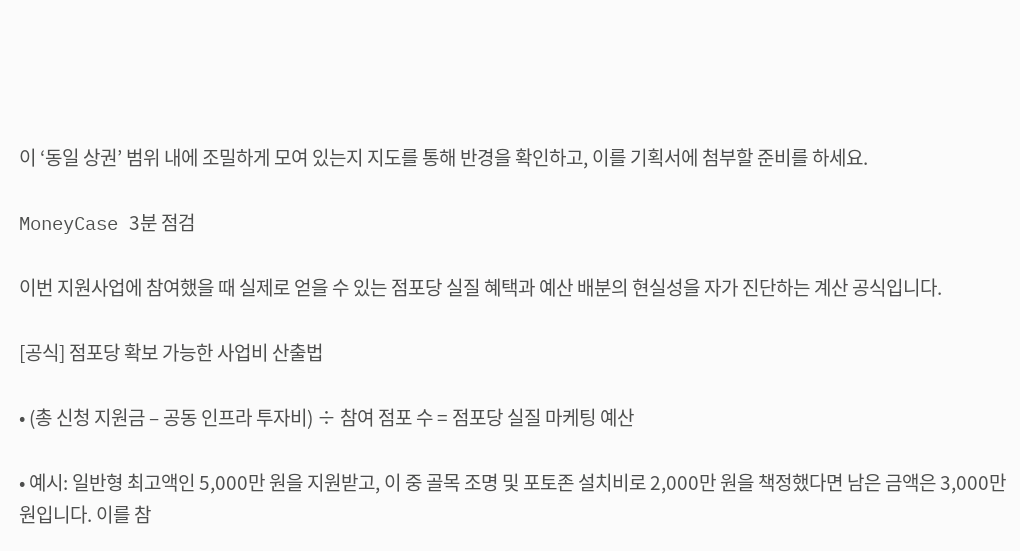이 ‘동일 상권’ 범위 내에 조밀하게 모여 있는지 지도를 통해 반경을 확인하고, 이를 기획서에 첨부할 준비를 하세요.

MoneyCase 3분 점검

이번 지원사업에 참여했을 때 실제로 얻을 수 있는 점포당 실질 혜택과 예산 배분의 현실성을 자가 진단하는 계산 공식입니다.

[공식] 점포당 확보 가능한 사업비 산출법

• (총 신청 지원금 – 공동 인프라 투자비) ÷ 참여 점포 수 = 점포당 실질 마케팅 예산

• 예시: 일반형 최고액인 5,000만 원을 지원받고, 이 중 골목 조명 및 포토존 설치비로 2,000만 원을 책정했다면 남은 금액은 3,000만 원입니다. 이를 참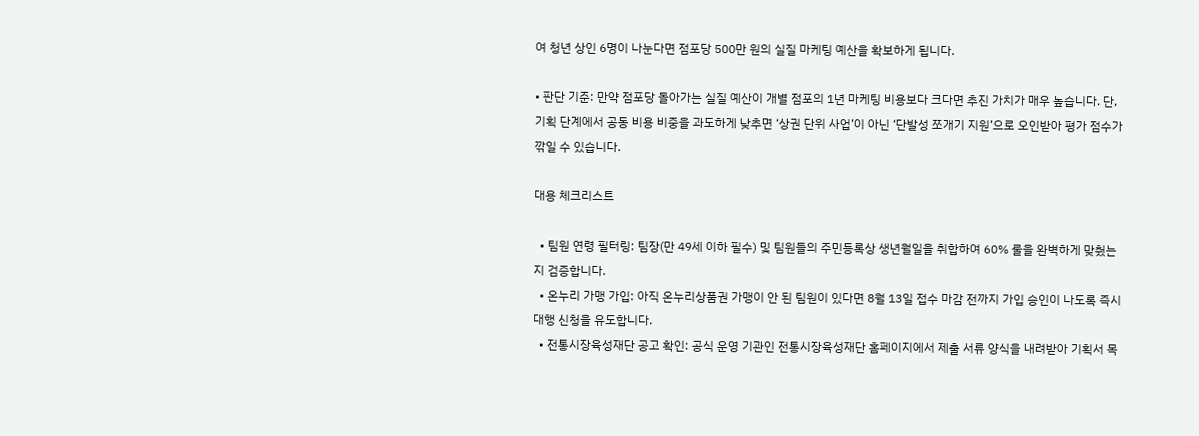여 청년 상인 6명이 나눈다면 점포당 500만 원의 실질 마케팅 예산을 확보하게 됩니다.

• 판단 기준: 만약 점포당 돌아가는 실질 예산이 개별 점포의 1년 마케팅 비용보다 크다면 추진 가치가 매우 높습니다. 단, 기획 단계에서 공동 비용 비중을 과도하게 낮추면 ‘상권 단위 사업’이 아닌 ‘단발성 쪼개기 지원’으로 오인받아 평가 점수가 깎일 수 있습니다.

대용 체크리스트

  • 팀원 연령 필터링: 팀장(만 49세 이하 필수) 및 팀원들의 주민등록상 생년월일을 취합하여 60% 룰을 완벽하게 맞췄는지 검증합니다.
  • 온누리 가맹 가입: 아직 온누리상품권 가맹이 안 된 팀원이 있다면 8월 13일 접수 마감 전까지 가입 승인이 나도록 즉시 대행 신청을 유도합니다.
  • 전통시장육성재단 공고 확인: 공식 운영 기관인 전통시장육성재단 홈페이지에서 제출 서류 양식을 내려받아 기획서 목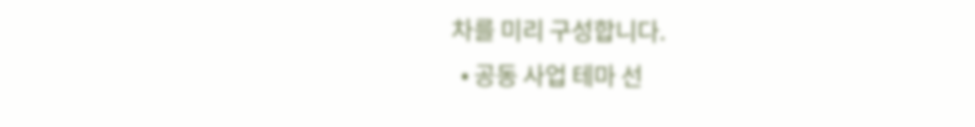차를 미리 구성합니다.
  • 공동 사업 테마 선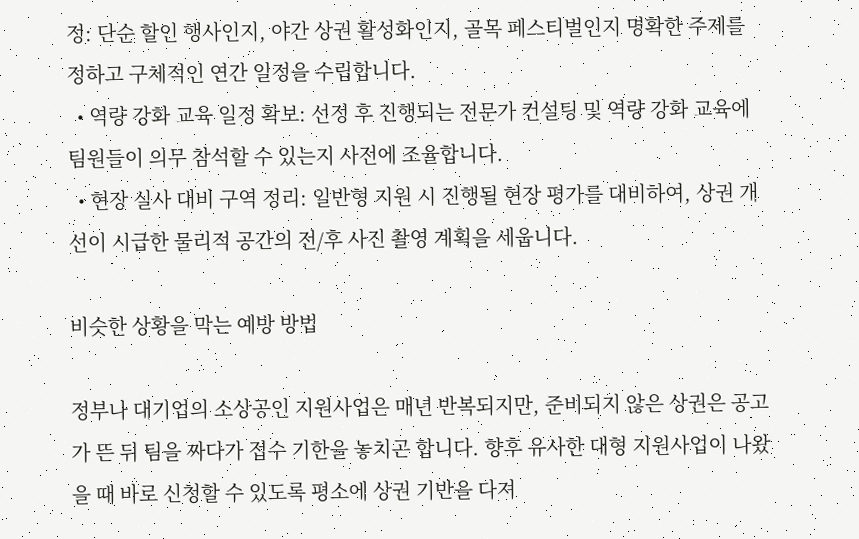정: 단순 할인 행사인지, 야간 상권 활성화인지, 골목 페스티벌인지 명확한 주제를 정하고 구체적인 연간 일정을 수립합니다.
  • 역량 강화 교육 일정 확보: 선정 후 진행되는 전문가 컨설팅 및 역량 강화 교육에 팀원들이 의무 참석할 수 있는지 사전에 조율합니다.
  • 현장 실사 대비 구역 정리: 일반형 지원 시 진행될 현장 평가를 대비하여, 상권 개선이 시급한 물리적 공간의 전/후 사진 촬영 계획을 세웁니다.

비슷한 상황을 막는 예방 방법

정부나 대기업의 소상공인 지원사업은 매년 반복되지만, 준비되지 않은 상권은 공고가 뜬 뒤 팀을 짜다가 접수 기한을 놓치곤 합니다. 향후 유사한 대형 지원사업이 나왔을 때 바로 신청할 수 있도록 평소에 상권 기반을 다져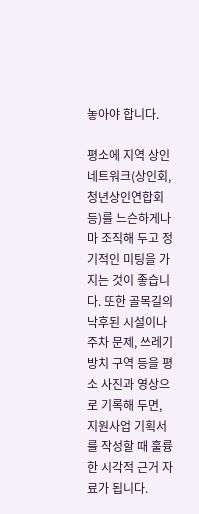놓아야 합니다.

평소에 지역 상인 네트워크(상인회, 청년상인연합회 등)를 느슨하게나마 조직해 두고 정기적인 미팅을 가지는 것이 좋습니다. 또한 골목길의 낙후된 시설이나 주차 문제, 쓰레기 방치 구역 등을 평소 사진과 영상으로 기록해 두면, 지원사업 기획서를 작성할 때 훌륭한 시각적 근거 자료가 됩니다.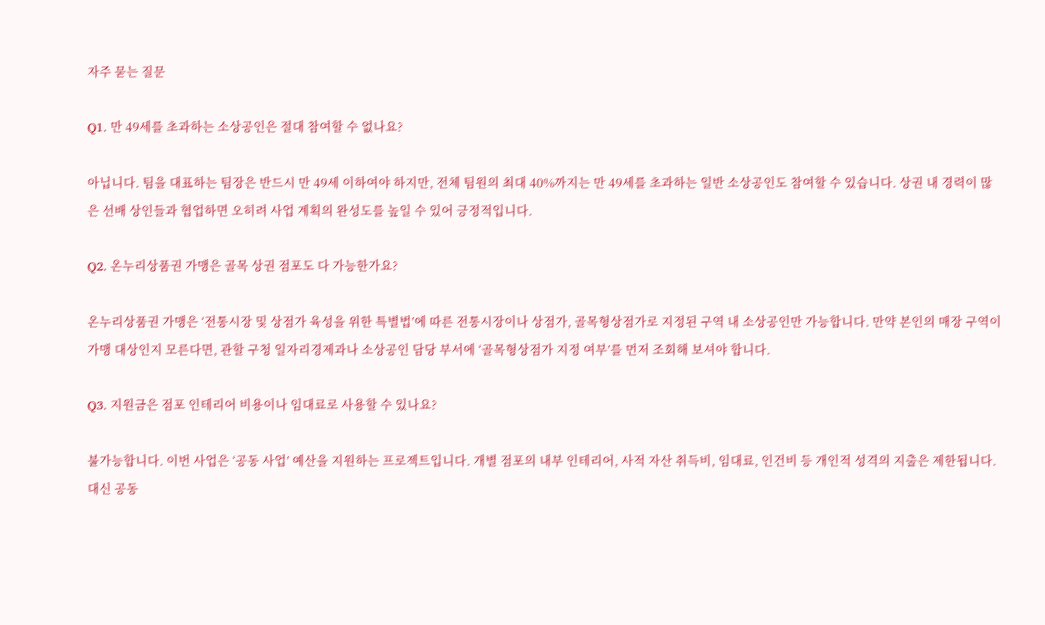자주 묻는 질문

Q1. 만 49세를 초과하는 소상공인은 절대 참여할 수 없나요?

아닙니다. 팀을 대표하는 팀장은 반드시 만 49세 이하여야 하지만, 전체 팀원의 최대 40%까지는 만 49세를 초과하는 일반 소상공인도 참여할 수 있습니다. 상권 내 경력이 많은 선배 상인들과 협업하면 오히려 사업 계획의 완성도를 높일 수 있어 긍정적입니다.

Q2. 온누리상품권 가맹은 골목 상권 점포도 다 가능한가요?

온누리상품권 가맹은 ‘전통시장 및 상점가 육성을 위한 특별법’에 따른 전통시장이나 상점가, 골목형상점가로 지정된 구역 내 소상공인만 가능합니다. 만약 본인의 매장 구역이 가맹 대상인지 모른다면, 관할 구청 일자리경제과나 소상공인 담당 부서에 ‘골목형상점가 지정 여부’를 먼저 조회해 보셔야 합니다.

Q3. 지원금은 점포 인테리어 비용이나 임대료로 사용할 수 있나요?

불가능합니다. 이번 사업은 ‘공동 사업’ 예산을 지원하는 프로젝트입니다. 개별 점포의 내부 인테리어, 사적 자산 취득비, 임대료, 인건비 등 개인적 성격의 지출은 제한됩니다. 대신 공동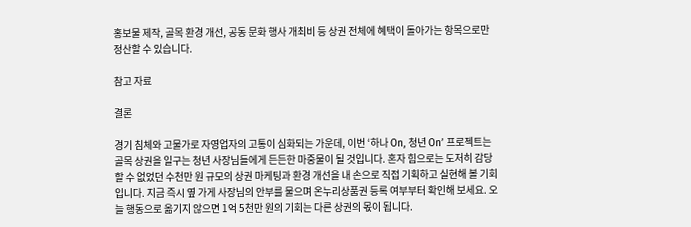홍보물 제작, 골목 환경 개선, 공동 문화 행사 개최비 등 상권 전체에 혜택이 돌아가는 항목으로만 정산할 수 있습니다.

참고 자료

결론

경기 침체와 고물가로 자영업자의 고통이 심화되는 가운데, 이번 ‘하나 On, 청년 On’ 프로젝트는 골목 상권을 일구는 청년 사장님들에게 든든한 마중물이 될 것입니다. 혼자 힘으로는 도저히 감당할 수 없었던 수천만 원 규모의 상권 마케팅과 환경 개선을 내 손으로 직접 기획하고 실현해 볼 기회입니다. 지금 즉시 옆 가게 사장님의 안부를 물으며 온누리상품권 등록 여부부터 확인해 보세요. 오늘 행동으로 옮기지 않으면 1억 5천만 원의 기회는 다른 상권의 몫이 됩니다.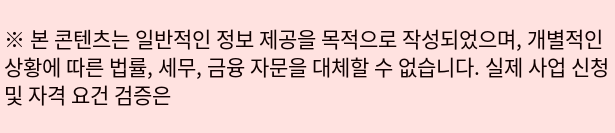※ 본 콘텐츠는 일반적인 정보 제공을 목적으로 작성되었으며, 개별적인 상황에 따른 법률, 세무, 금융 자문을 대체할 수 없습니다. 실제 사업 신청 및 자격 요건 검증은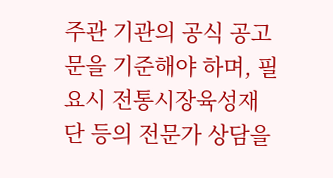주관 기관의 공식 공고문을 기준해야 하며, 필요시 전통시장육성재단 등의 전문가 상담을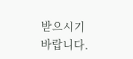받으시기 바랍니다.